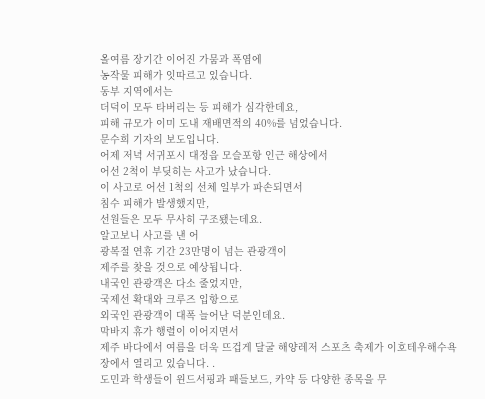올여름 장기간 이어진 가뭄과 폭염에
농작물 피해가 잇따르고 있습니다.
동부 지역에서는
더덕이 모두 타버리는 등 피해가 심각한데요,
피해 규모가 이미 도내 재배면적의 40%를 넘었습니다.
문수희 기자의 보도입니다.
어제 저녁 서귀포시 대정읍 모슬포항 인근 해상에서
어선 2척이 부딪히는 사고가 났습니다.
이 사고로 어선 1척의 선체 일부가 파손되면서
침수 피해가 발생했지만,
선원들은 모두 무사히 구조됐는데요.
알고보니 사고를 낸 어
광복절 연휴 기간 23만명이 넘는 관광객이
제주를 찾을 것으로 예상됩니다.
내국인 관광객은 다소 줄었지만,
국제선 확대와 크루즈 입항으로
외국인 관광객이 대폭 늘어난 덕분인데요.
막바지 휴가 행렬이 이어지면서
제주 바다에서 여름을 더욱 뜨겁게 달굴 해양레저 스포츠 축제가 이호테우해수욕장에서 열리고 있습니다. .
도민과 학생들이 윈드서핑과 패들보드, 카약 등 다양한 종목을 무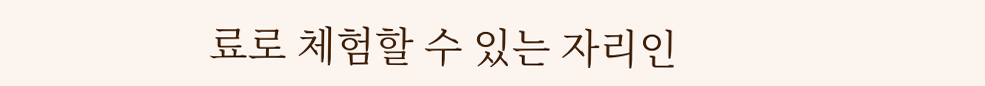료로 체험할 수 있는 자리인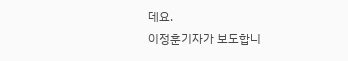데요.
이정훈기자가 보도합니